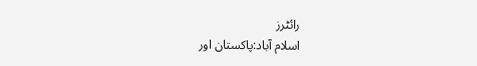رائٹرز
اسلام آباد:پاکستان اور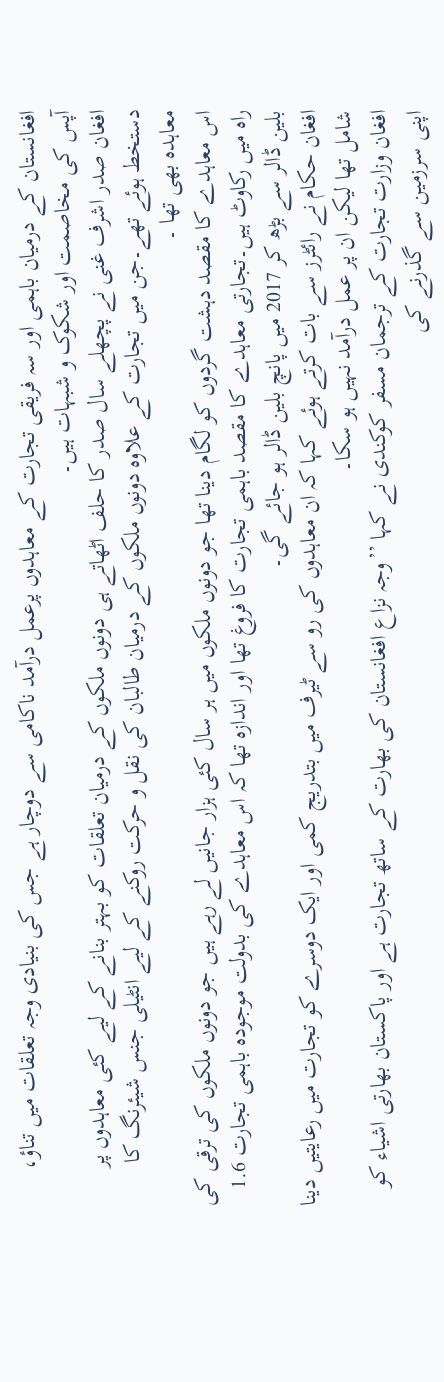افغانستان کے درمیان باہمی اور سہ فریقی تجارت کے معاہدوں پرعمل درآمد ناکامی سے دوچار ہے جس کی بنیادی وجہ تعلقات میں تناؤ، آپس کی مخاصمت اور شکوک و شبہات ہیں۔
افغان صدر اشرف غنی نے پچھلے سال صدر کا حلف اٹھاتے ہی دونوں ملکوں کے درمیان تعلقات کو بہتر بنانے کے لیے کئی معاہدوں پر دستخط ہوئے تھے۔جن میں تجارت کے علاوہ دونوں ملکوں کے درمیان طالبان کی نقل و حرکت روکنے کے لیے انٹیلی جنس شیئرنگ کا معاہدہ بھی تھا ۔
اس معاہدے کا مقصد دہشت گردوں کو لگام دینا تھا جو دونوں ملکوں میں ہر سال کئی ہزار جانیں لے رہے ہیں جو دونوں ملکوں کی ترقی کی راہ میں رکاوٹ ہیں۔تجارتی معاہدے کا مقصد باہمی تجارت کا فروغ تھا اور اندازہ تھا کہ اس معاہدے کی بدولت موجودہ باہمی تجارت 1.6 بلین ڈالر سے بڑھ کر 2017 میں پانچ بلین ڈالر ہو جائے گی۔
افغان حکام نے رائٹرز سے بات کرتے ہوئے کہا کہ ان معاہدوں کی رو سے ٹیرف میں بتدریج کمی اور ایک دوسرے کو تجارت میں رعایتیں دینا شامل تھا لیکن ان پر عمل درآمد نہیں ہو سکا۔
افغان وزارت تجارت کے ترجمان مسفر کوکندی نے کہا ’’وجہ نزاع افغانستان کی بھارت کے ساتھ تجارت ہے اور پاکستان بھارتی اشیاء کو اپنی سرزمین سے گذرنے کی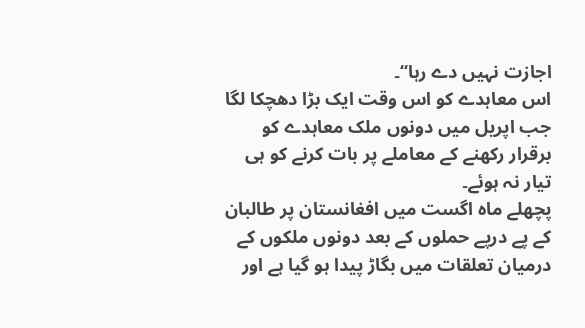اجازت نہیں دے رہا‘‘۔
اس معاہدے کو اس وقت ایک بڑا دھچکا لگا جب اپریل میں دونوں ملک معاہدے کو برقرار رکھنے کے معاملے پر بات کرنے کو ہی تیار نہ ہوئے۔
پچھلے ماہ اگست میں افغانستان پر طالبان کے پے درپے حملوں کے بعد دونوں ملکوں کے درمیان تعلقات میں بگاڑ پیدا ہو گیا ہے اور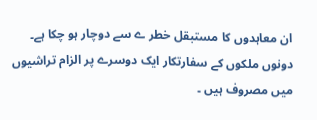ان معاہدوں کا مستبقل خطر ے سے دوچار ہو چکا ہے۔
دونوں ملکوں کے سفارتکار ایک دوسرے پر الزام تراشیوں میں مصروف ہیں ۔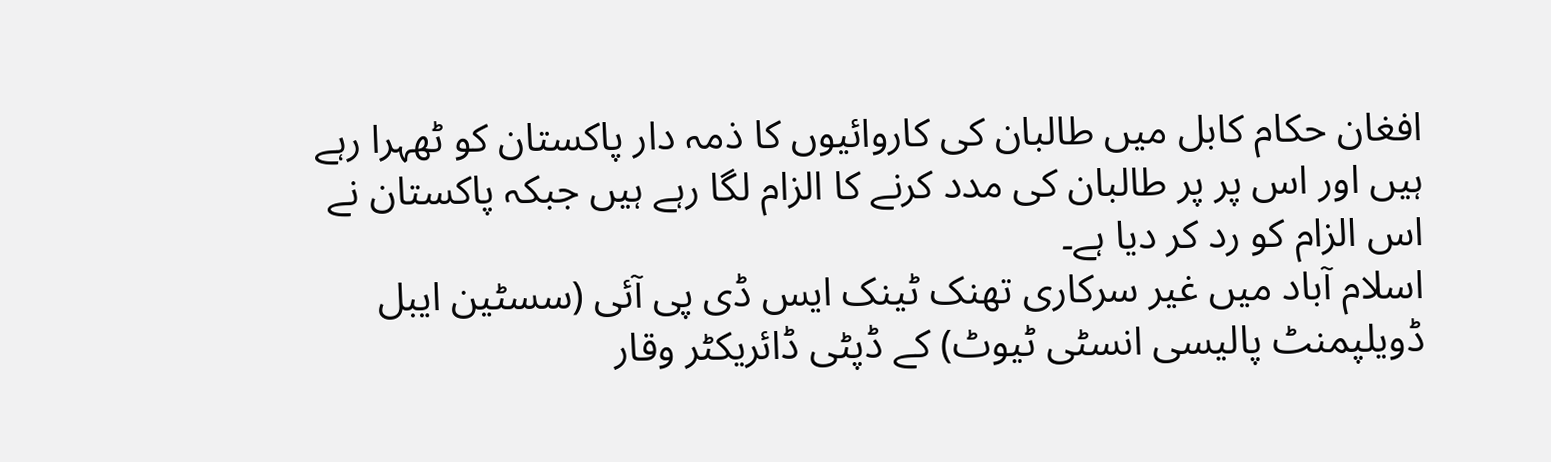افغان حکام کابل میں طالبان کی کاروائیوں کا ذمہ دار پاکستان کو ٹھہرا رہے ہیں اور اس پر پر طالبان کی مدد کرنے کا الزام لگا رہے ہیں جبکہ پاکستان نے اس الزام کو رد کر دیا ہے۔
اسلام آباد میں غیر سرکاری تھنک ٹینک ایس ڈی پی آئی (سسٹین ایبل ڈویلپمنٹ پالیسی انسٹی ٹیوٹ) کے ڈپٹی ڈائریکٹر وقار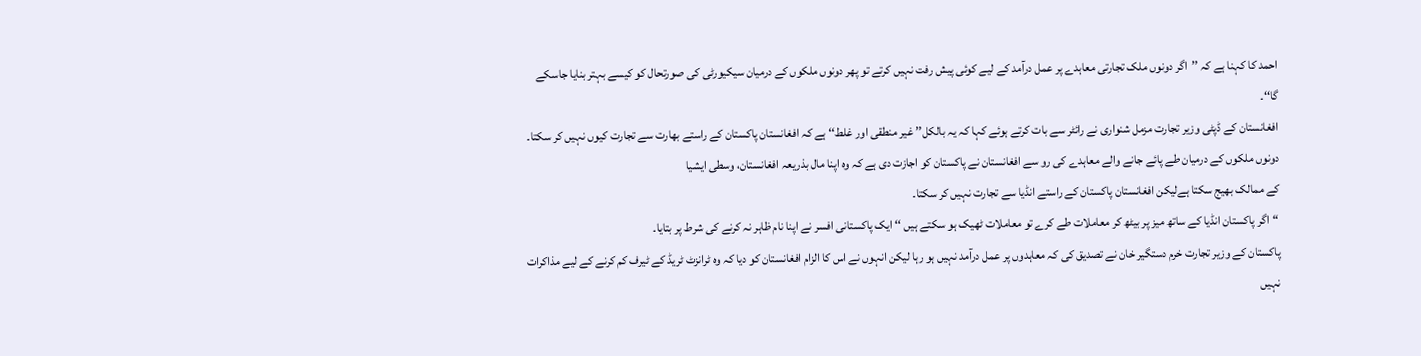احمد کا کہنا ہے کہ ’’اگر دونوں ملک تجارتی معاہدے پر عمل درآمد کے لیے کوئی پیش رفت نہیں کرتے تو پھر دونوں ملکوں کے درمیان سیکیورٹی کی صورتحال کو کیسے بہتر بنایا جاسکے گا‘‘۔
افغانستان کے ڈپٹی وزیر تجارت مزمل شنواری نے رائٹر سے بات کرتے ہوئے کہا کہ یہ بالکل’’ غیر منطقی اور غلط‘‘ ہے کہ افغانستان پاکستان کے راستے بھارت سے تجارت کیوں نہیں کر سکتا۔
دونوں ملکوں کے درمیان طے پائے جانے والے معاہدے کی رو سے افغانستان نے پاکستان کو اجازت دی ہے کہ وہ اپنا مال بذریعہ افغانستان، وسطی ایشیا
کے ممالک بھیج سکتا ہےلیکن افغانستان پاکستان کے راستے انڈیا سے تجارت نہیں کر سکتا۔
“اگر پاکستان انڈیا کے ساتھ میز پر بیٹھ کر معاملات طے کرے تو معاملات ٹھیک ہو سکتے ہیں ‘‘ ایک پاکستانی افسر نے اپنا نام ظاہر نہ کرنے کی شرط پر بتایا۔
پاکستان کے وزیر تجارت خرم دستگیر خان نے تصدیق کی کہ معاہدوں پر عمل درآمد نہیں ہو رہا لیکن انہوں نے اس کا الزام افغانستان کو دیا کہ وہ ٹرانزٹ ٹریڈ کے ٹیرف کم کرنے کے لیے مذاکرات نہیں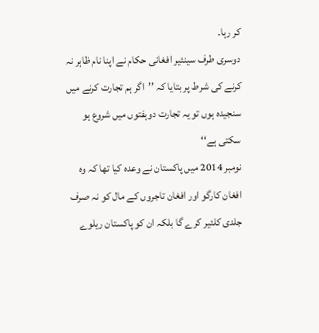کر رہا۔
دوسری طرف سینئیر افغانی حکام نے اپنا نام ظاہر نہ کرنے کی شرط پر بتایا کہ ’’اگر ہم تجارت کرنے میں سنجیدہ ہوں تو یہ تجارت دوہفتوں میں شروع ہو سکتی ہے‘‘
نومبر 2014 میں پاکستان نے وعدہ کیا تھا کہ وہ افغان کارگو اور افغان تاجروں کے مال کو نہ صرف جلدی کلئیر کرے گا بلکہ ان کو پاکستان ریلوے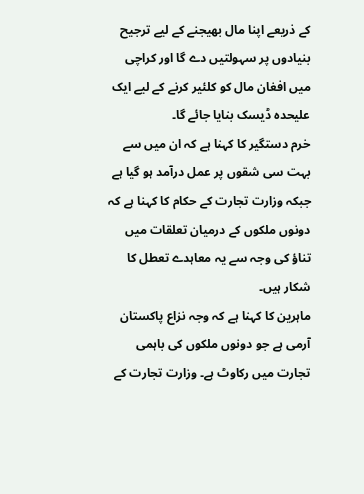کے ذریعے اپنا مال بھیجنے کے لیے ترجیح بنیادوں پر سہولتیں دے گا اور کراچی میں افغان مال کو کلئیر کرنے کے لیے ایک علیحدہ ڈیسک بنایا جائے گا۔
خرم دستگیر کا کہنا ہے کہ ان میں سے بہت سی شقوں پر عمل درآمد ہو گیا ہے جبکہ وزارت تجارت کے حکام کا کہنا ہے کہ دونوں ملکوں کے درمیان تعلقات میں تناؤ کی وجہ سے یہ معاہدے تعطل کا شکار ہیں۔
ماہرین کا کہنا ہے کہ وجہ نزاع پاکستان آرمی ہے جو دونوں ملکوں کی باہمی تجارت میں رکاوٹ ہے۔ وزارت تجارت کے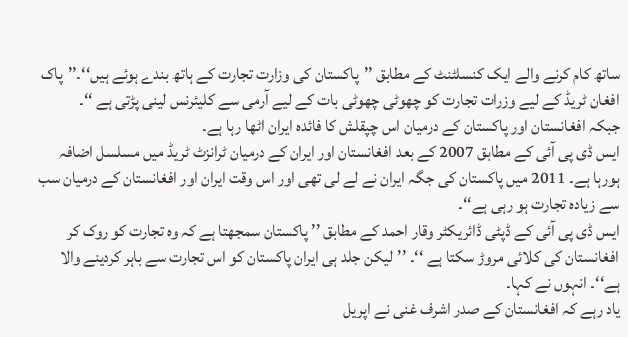ساتھ کام کرنے والے ایک کنسلٹنٹ کے مطابق ’’پاکستان کی وزارت تجارت کے ہاتھ بندے ہوئے ہیں‘‘۔’’پاک افغان ٹریڈ کے لیے وزرات تجارت کو چھوٹی چھوٹی بات کے لیے آرمی سے کلیئرنس لینی پڑتی ہے ‘‘۔
جبکہ افغانستان اور پاکستان کے درمیان اس چپقلش کا فائدہ ایران اٹھا رہا ہے۔
ایس ڈی پی آئی کے مطابق 2007 کے بعد افغانستان اور ایران کے درمیان ٹرانزٹ ٹریڈ میں مسلسل اضافہ ہورہا ہے۔ 2011 میں پاکستان کی جگہ ایران نے لے لی تھی اور اس وقت ایران اور افغانستان کے درمیان سب سے زیادہ تجارت ہو رہی ہے‘‘۔
ایس ڈی پی آئی کے ڈپٹی ڈائریکٹر وقار احمد کے مطابق ’’ پاکستان سمجھتا ہے کہ وہ تجارت کو روک کر افغانستان کی کلائی مروڑ سکتا ہے ‘‘۔ ’’لیکن جلد ہی ایران پاکستان کو اس تجارت سے باہر کردینے والا ہے‘‘۔ انہوں نے کہا۔
یاد رہے کہ افغانستان کے صدر اشرف غنی نے اپریل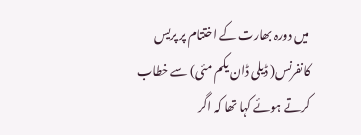میں دورہ بھارت کے اختتام پر پریس کانفرنس( ڈیلی ڈان یکم مئی) سے خطاب کرتے ہوئے کہا تھا کہ اگر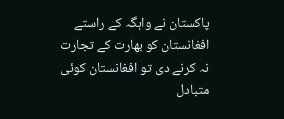پاکستان نے واہگہ کے راستے افغانستان کو بھارت کے تجارت نہ کرنے دی تو افغانستان کوئی متبادل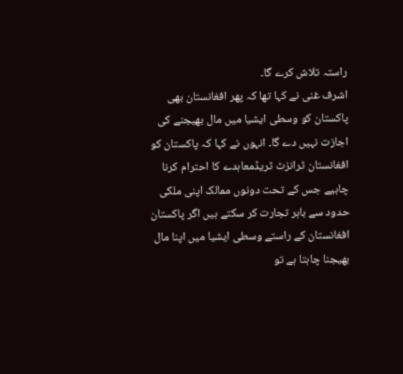راستہ تلاش کرے گا۔
اشرف غنی نے کہا تھا کہ پھر افغانستان بھی پاکستان کو وسطی ایشیا میں مال بھیجنے کی اجازت نہیں دے گا۔ انہوں نے کہا کہ پاکستان کو افغانستان ٹرانزٹ ٹریڈمعاہدے کا احترام کرنا چاہیے جس کے تحت دونوں ممالک اپنی ملکی حدود سے باہر تجارت کر سکتے ہیں اگر پاکستان افغانستان کے راستے وسطی ایشیا میں اپنا مال بھیجنا چاہتا ہے تو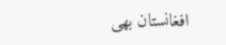افغانستان بھی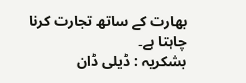بھارت کے ساتھ تجارت کرنا چاہتا ہے۔
بشکریہ : ڈیلی ڈان